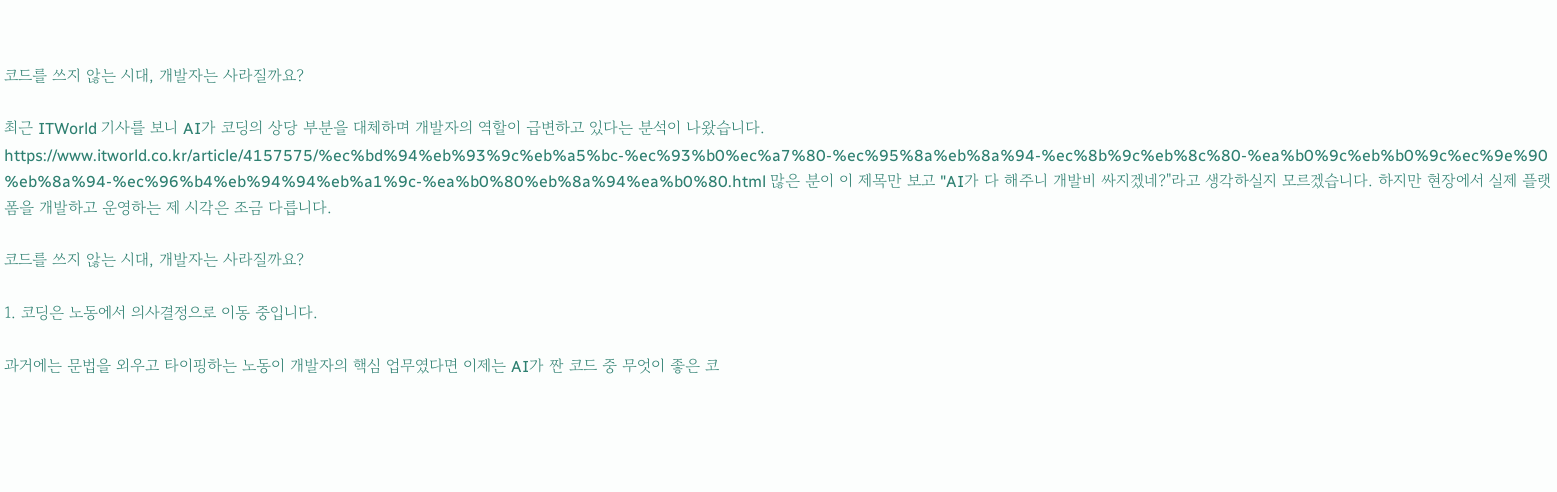코드를 쓰지 않는 시대, 개발자는 사라질까요?

최근 ITWorld 기사를 보니 AI가 코딩의 상당 부분을 대체하며 개발자의 역할이 급변하고 있다는 분석이 나왔습니다. https://www.itworld.co.kr/article/4157575/%ec%bd%94%eb%93%9c%eb%a5%bc-%ec%93%b0%ec%a7%80-%ec%95%8a%eb%8a%94-%ec%8b%9c%eb%8c%80-%ea%b0%9c%eb%b0%9c%ec%9e%90%eb%8a%94-%ec%96%b4%eb%94%94%eb%a1%9c-%ea%b0%80%eb%8a%94%ea%b0%80.html 많은 분이 이 제목만 보고 "AI가 다 해주니 개발비 싸지겠네?"라고 생각하실지 모르겠습니다. 하지만 현장에서 실제 플랫폼을 개발하고 운영하는 제 시각은 조금 다릅니다.

코드를 쓰지 않는 시대, 개발자는 사라질까요?

1. 코딩은 노동에서 의사결정으로 이동 중입니다.

과거에는 문법을 외우고 타이핑하는 노동이 개발자의 핵심 업무였다면 이제는 AI가 짠 코드 중 무엇이 좋은 코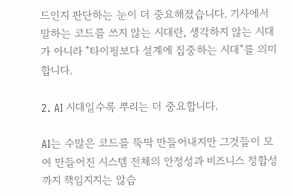드인지 판단하는 눈이 더 중요해졌습니다. 기사에서 말하는 코드를 쓰지 않는 시대란, 생각하지 않는 시대가 아니라 "타이핑보다 설계에 집중하는 시대"를 의미합니다.

2. AI 시대일수록 뿌리는 더 중요합니다.

AI는 수많은 코드를 뚝딱 만들어내지만 그것들이 모여 만들어진 시스템 전체의 안정성과 비즈니스 정합성까지 책임지지는 않습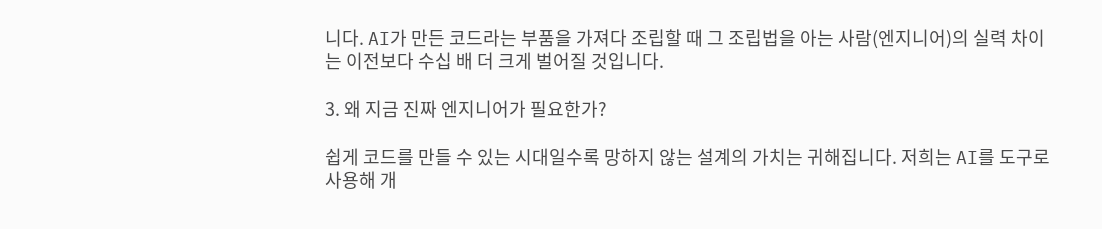니다. AI가 만든 코드라는 부품을 가져다 조립할 때 그 조립법을 아는 사람(엔지니어)의 실력 차이는 이전보다 수십 배 더 크게 벌어질 것입니다.

3. 왜 지금 진짜 엔지니어가 필요한가?

쉽게 코드를 만들 수 있는 시대일수록 망하지 않는 설계의 가치는 귀해집니다. 저희는 AI를 도구로 사용해 개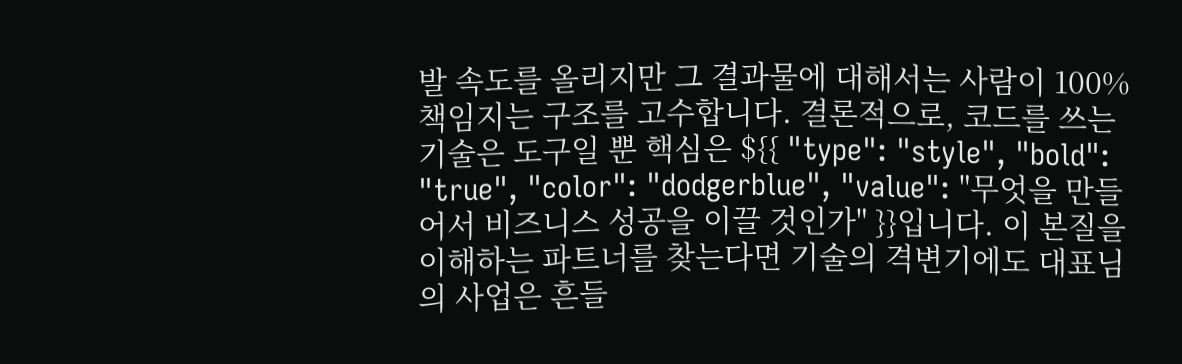발 속도를 올리지만 그 결과물에 대해서는 사람이 100% 책임지는 구조를 고수합니다. 결론적으로, 코드를 쓰는 기술은 도구일 뿐 핵심은 ${{ "type": "style", "bold": "true", "color": "dodgerblue", "value": "무엇을 만들어서 비즈니스 성공을 이끌 것인가" }}입니다. 이 본질을 이해하는 파트너를 찾는다면 기술의 격변기에도 대표님의 사업은 흔들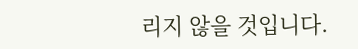리지 않을 것입니다.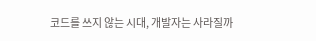코드를 쓰지 않는 시대, 개발자는 사라질까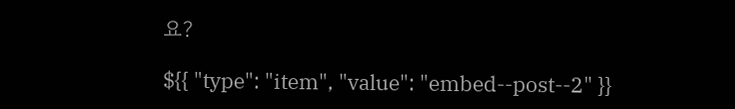요?

${{ "type": "item", "value": "embed--post--2" }}